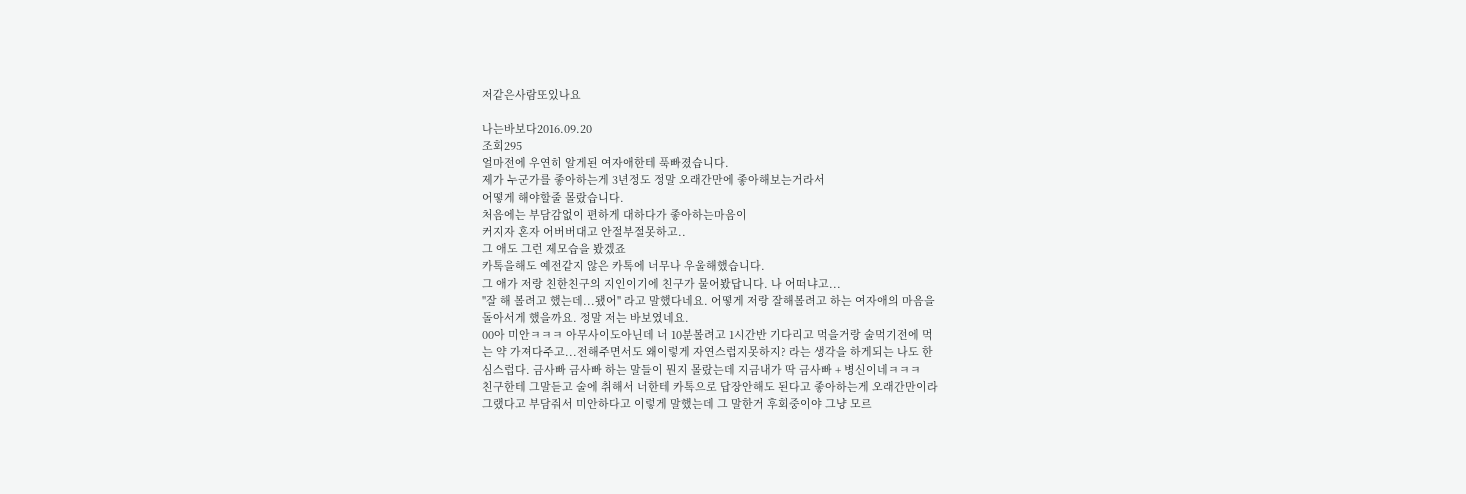저같은사람또있나요

나는바보다2016.09.20
조회295
얼마전에 우연히 알게된 여자애한테 푹빠졌습니다.
제가 누군가를 좋아하는게 3년정도 정말 오래간만에 좋아해보는거라서
어떻게 해야할줄 몰랐습니다.
처음에는 부담감없이 편하게 대하다가 좋아하는마음이
커지자 혼자 어버버대고 안절부절못하고..
그 애도 그런 제모습을 봤겠죠
카톡을해도 예전같지 않은 카톡에 너무나 우울해했습니다.
그 애가 저랑 친한친구의 지인이기에 친구가 물어봤답니다. 나 어떠냐고...
"잘 해 볼려고 했는데...됐어" 라고 말했다네요. 어떻게 저랑 잘해볼려고 하는 여자애의 마음을
돌아서게 했을까요. 정말 저는 바보였네요.
00아 미안ㅋㅋㅋ 아무사이도아닌데 너 10분볼려고 1시간반 기다리고 먹을거랑 술먹기전에 먹
는 약 가져다주고...전해주면서도 왜이렇게 자연스럽지못하지? 라는 생각을 하게되는 나도 한
심스럽다. 금사빠 금사빠 하는 말들이 뭔지 몰랐는데 지금내가 딱 금사빠 + 병신이네ㅋㅋㅋ
친구한테 그말듣고 술에 취해서 너한테 카톡으로 답장안해도 된다고 좋아하는게 오래간만이라
그랬다고 부담줘서 미안하다고 이렇게 말했는데 그 말한거 후회중이야 그냥 모르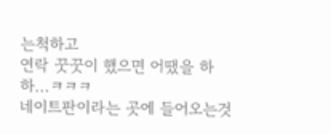는척하고
연락 꿋꿋이 했으면 어땠을 하하...ㅋㅋㅋ
네이트판이라는 곳에 들어오는것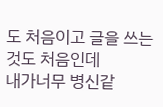도 처음이고 글을 쓰는것도 처음인데
내가너무 병신같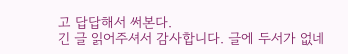고 답답해서 써본다.
긴 글 읽어주셔서 감사합니다. 글에 두서가 없네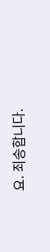요. 죄송합니다.